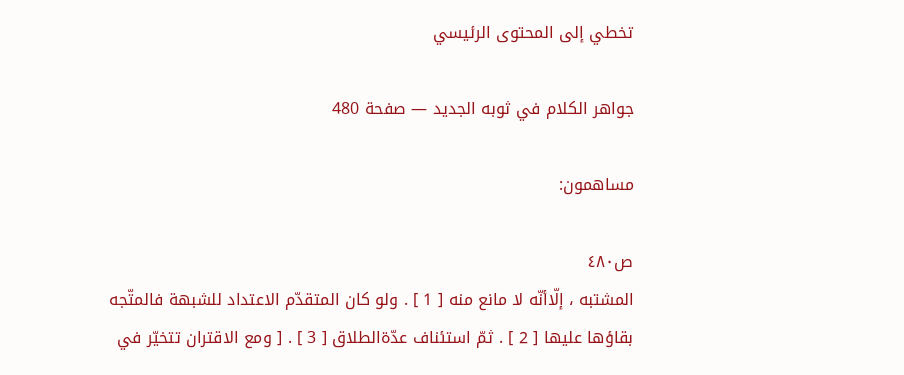تخطي إلى المحتوى الرئيسي

جواهر الكلام في ثوبه الجديد — صفحة 480

مساهمون:

ص٤٨٠
المشتبه ، إلّاأنّه لا مانع منه [ 1 ] . ولو كان المتقدّم الاعتداد للشبهة فالمتّجه بقاؤها عليها [ 2 ] . ثمّ استئناف عدّةالطلاق [ 3 ] . [ ومع الاقتران تتخيّر في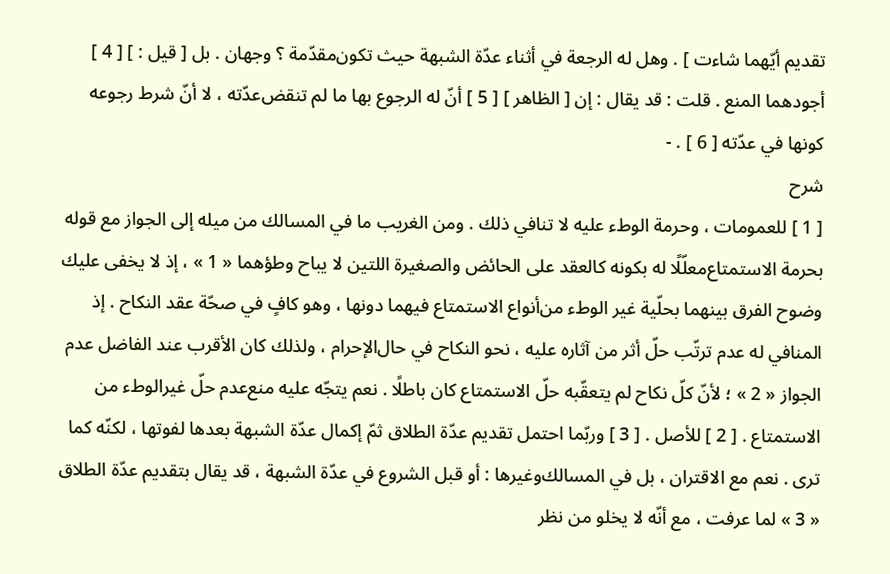تقديم أيّهما شاءت ] . وهل له الرجعة في أثناء عدّة الشبهة حيث تكون‌مقدّمة ؟ وجهان . بل [ قيل : ] [ 4 ] أجودهما المنع . قلت : قد يقال : إن [ الظاهر ] [ 5 ] أنّ له الرجوع بها ما لم تنقض‌عدّته ، لا أنّ شرط رجوعه كونها في عدّته [ 6 ] . -
شرح
[ 1 ] للعمومات ، وحرمة الوطء عليه لا تنافي ذلك . ومن الغريب ما في المسالك من ميله إلى الجواز مع قوله بحرمة الاستمتاع‌معلّلًا له بكونه كالعقد على الحائض والصغيرة اللتين لا يباح وطؤهما « 1 » ، إذ لا يخفى عليك وضوح الفرق بينهما بحلّية غير الوطء من‌أنواع الاستمتاع فيهما دونها ، وهو كافٍ في صحّة عقد النكاح . إذ المنافي له عدم ترتّب حلّ أثر من آثاره عليه ، نحو النكاح في حال‌الإحرام ، ولذلك كان الأقرب عند الفاضل عدم الجواز « 2 » ؛ لأنّ كلّ نكاح لم يتعقّبه حلّ الاستمتاع كان باطلًا . نعم يتجّه عليه منع‌عدم حلّ غيرالوطء من الاستمتاع . [ 2 ] للأصل . [ 3 ] وربّما احتمل تقديم عدّة الطلاق ثمّ إكمال عدّة الشبهة بعدها لفوتها ، لكنّه كما ترى . نعم مع الاقتران ، بل في المسالك‌وغيرها : أو قبل الشروع في عدّة الشبهة ، قد يقال بتقديم عدّة الطلاق « 3 » لما عرفت ، مع أنّه لا يخلو من نظر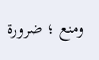ومنع ؛ ضرورة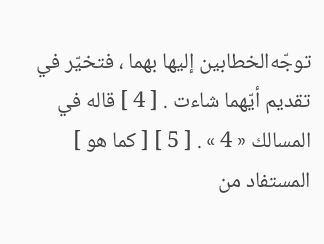توجّه‌الخطابين إليها بهما ، فتخيّر في تقديم أيّهما شاءت . [ 4 ] قاله في المسالك « 4 » . [ 5 ] [ كما هو ] المستفاد من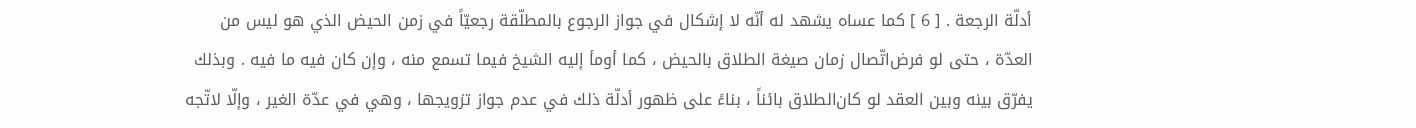أدلّة الرجعة . [ 6 ] كما عساه يشهد له أنّه لا إشكال في جواز الرجوع بالمطلّقة رجعيّاً في زمن الحيض الذي هو ليس من العدّة ، حتى لو فرض‌اتّصال زمان صيغة الطلاق بالحيض ، كما أومأ إليه الشيخ فيما تسمع منه ، وإن كان فيه ما فيه . وبذلك يفرّق بينه وبين العقد لو كان‌الطلاق بائناً ، بناءً على ظهور أدلّة ذلك في عدم جواز تزويجها ، وهي في عدّة الغير ، وإلّا لاتّجه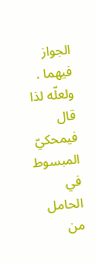الجواز فيهما . ولعلّه لذا قال فيمحكيّ المبسوط في الحامل من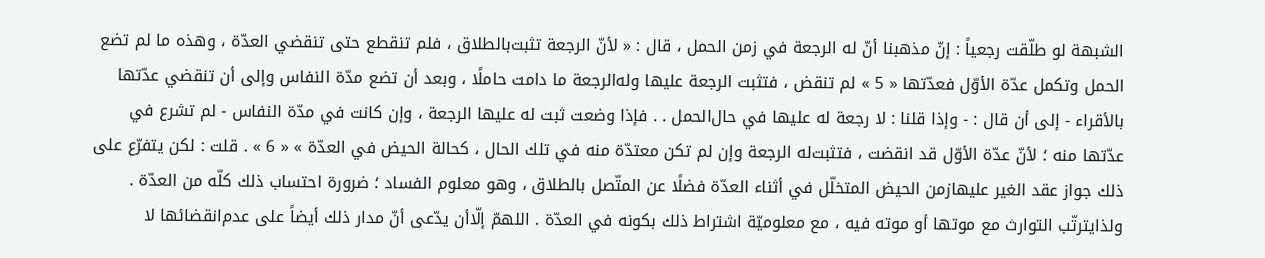الشبهة لو طلّقت رجعياً : إنّ مذهبنا أنّ له الرجعة في زمن الحمل ، قال : « لأنّ الرجعة تثبت‌بالطلاق ، فلم تنقطع حتى تنقضي العدّة ، وهذه ما لم تضع الحمل وتكمل عدّة الأوّل فعدّتها « 5 » لم تنقض ، فتثبت الرجعة عليها وله‌الرجعة ما دامت حاملًا ، وبعد أن تضع مدّة النفاس وإلى أن تنقضي عدّتها بالأقراء - إلى أن قال : - وإذا قلنا : لا رجعة له عليها في حال‌الحمل . . فإذا وضعت ثبت له عليها الرجعة ، وإن كانت في مدّة النفاس - لم تشرع في عدّتها منه ؛ لأنّ عدّة الأوّل قد انقضت ، فتثبت‌له الرجعة وإن لم تكن معتدّة منه في تلك الحال ، كحالة الحيض في العدّة » « 6 » . قلت : لكن يتفرّع على ذلك جواز عقد الغير عليهازمن الحيض المتخلّل في أثناء العدّة فضلًا عن المتّصل بالطلاق ، وهو معلوم الفساد ؛ ضرورة احتساب ذلك كلّه من العدّة . ولذايترتّب التوارث مع موتها أو موته فيه ، مع معلوميّة اشتراط ذلك بكونه في العدّة . اللهمّ إلّاأن يدّعى أنّ مدار ذلك أيضاً على عدم‌انقضائها لا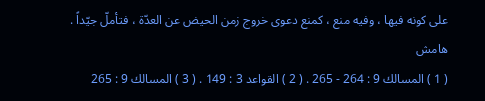على كونه فيها ، وفيه منع ، كمنع دعوى خروج زمن الحيض عن العدّة ، فتأملّ جيّداً .
هامش
( 1 ) المسالك 9 : 264 - 265 . ( 2 ) القواعد 3 : 149 . ( 3 ) المسالك 9 : 265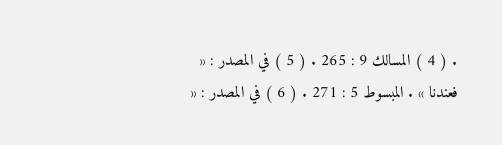. ( 4 ) المسالك 9 : 265 . ( 5 ) في المصدر : « فعندنا » . المبسوط 5 : 271 . ( 6 ) في المصدر : «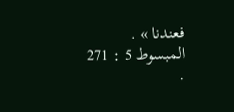فعندنا » . المبسوط 5 : 271 .